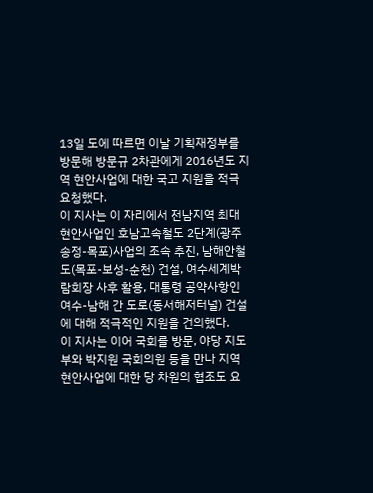13일 도에 따르면 이날 기획재정부를 방문해 방문규 2차관에게 2016년도 지역 현안사업에 대한 국고 지원을 적극 요청했다.
이 지사는 이 자리에서 전남지역 최대 현안사업인 호남고속철도 2단계(광주 송정-목포)사업의 조속 추진, 남해안철도(목포-보성-순천) 건설, 여수세계박람회장 사후 활용, 대통령 공약사항인 여수-남해 간 도로(동서해저터널) 건설에 대해 적극적인 지원을 건의했다.
이 지사는 이어 국회를 방문, 야당 지도부와 박지원 국회의원 등을 만나 지역 현안사업에 대한 당 차원의 협조도 요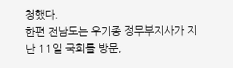청했다.
한편 전남도는 우기종 정무부지사가 지난 11일 국회를 방문,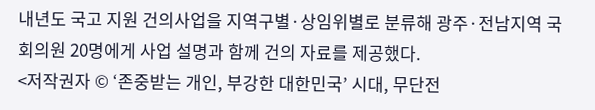내년도 국고 지원 건의사업을 지역구별·상임위별로 분류해 광주·전남지역 국회의원 20명에게 사업 설명과 함께 건의 자료를 제공했다.
<저작권자 © ‘존중받는 개인, 부강한 대한민국’ 시대, 무단전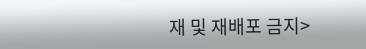재 및 재배포 금지>